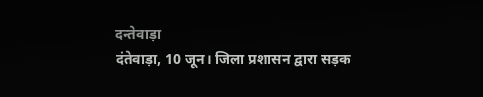दन्तेवाड़ा
दंतेवाड़ा, 10 जून। जिला प्रशासन द्वारा सड़क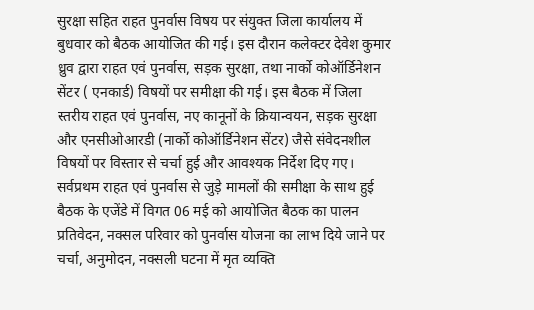सुरक्षा सहित राहत पुनर्वास विषय पर संयुक्त जिला कार्यालय में बुधवार को बैठक आयोजित की गई। इस दौरान कलेक्टर देवेश कुमार ध्रुव द्वारा राहत एवं पुनर्वास, सड़क सुरक्षा, तथा नार्को कोऑर्डिनेशन सेंटर ( एनकार्ड) विषयों पर समीक्षा की गई। इस बैठक में जिला स्तरीय राहत एवं पुनर्वास, नए कानूनों के क्रियान्वयन, सड़क सुरक्षा और एनसीओआरडी (नार्को कोऑर्डिनेशन सेंटर) जैसे संवेदनशील विषयों पर विस्तार से चर्चा हुई और आवश्यक निर्देश दिए गए।
सर्वप्रथम राहत एवं पुनर्वास से जुड़े मामलों की समीक्षा के साथ हुई बैठक के एजेंडे में विगत 06 मई को आयोजित बैठक का पालन प्रतिवेदन, नक्सल परिवार को पुनर्वास योजना का लाभ दिये जाने पर चर्चा, अनुमोदन, नक्सली घटना में मृत व्यक्ति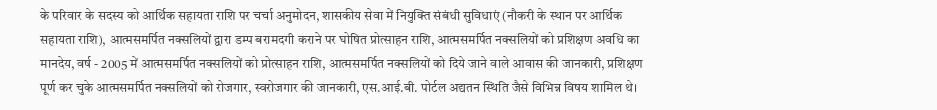के परिवार के सदस्य को आर्थिक सहायता राशि पर चर्चा अनुमोदन, शासकीय सेवा में नियुक्ति संबंधी सुविधाएं (नौकरी के स्थान पर आर्थिक सहायता राशि), आत्मसमर्पित नक्सलियों द्वारा डम्प बरामदगी कराने पर घोषित प्रोत्साहन राशि, आत्मसमर्पित नक्सलियों को प्रशिक्षण अवधि का मानदेय, वर्ष - 2005 में आत्मसमर्पित नक्सलियों को प्रोत्साहन राशि, आत्मसमर्पित नक्सलियों को दिये जाने वाले आवास की जानकारी, प्रशिक्षण पूर्ण कर चुके आत्मसमर्पित नक्सलियों को रोजगार, स्वरोजगार की जानकारी, एस.आई.बी. पोर्टल अद्यतन स्थिति जैसे विभिन्न विषय शामिल थे।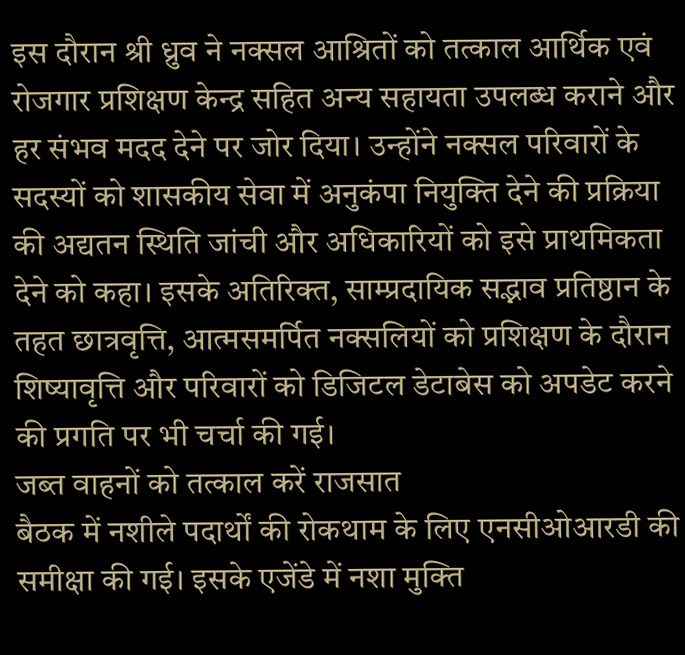इस दौरान श्री ध्रुव ने नक्सल आश्रितों को तत्काल आर्थिक एवं रोजगार प्रशिक्षण केन्द्र सहित अन्य सहायता उपलब्ध कराने और हर संभव मदद देने पर जोर दिया। उन्होंने नक्सल परिवारों के सदस्यों को शासकीय सेवा में अनुकंपा नियुक्ति देने की प्रक्रिया की अद्यतन स्थिति जांची और अधिकारियों को इसे प्राथमिकता देने को कहा। इसके अतिरिक्त, साम्प्रदायिक सद्भाव प्रतिष्ठान के तहत छात्रवृत्ति, आत्मसमर्पित नक्सलियों को प्रशिक्षण के दौरान शिष्यावृत्ति और परिवारों को डिजिटल डेटाबेस को अपडेट करने की प्रगति पर भी चर्चा की गई।
जब्त वाहनों को तत्काल करें राजसात
बैठक में नशीले पदार्थों की रोकथाम के लिए एनसीओआरडी की समीक्षा की गई। इसके एजेंडे में नशा मुक्ति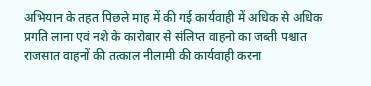अभियान के तहत पिछले माह में की गई कार्यवाही में अधिक से अधिक प्रगति लाना एवं नशे के कारोबार से संलिप्त वाहनो का जब्ती पश्चात राजसात वाहनों की तत्काल नीलामी की कार्यवाही करना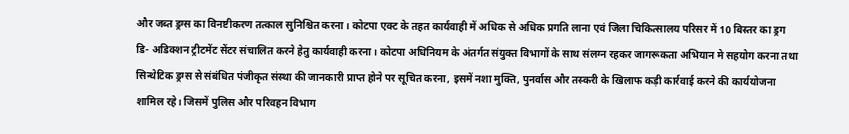और जब्त ड्रग्स का विनष्टीकरण तत्काल सुनिश्चित करना। कोटपा एक्ट के तहत कार्यवाही में अधिक से अधिक प्रगति लाना एवं जिला चिकित्सालय परिसर में 10 बिस्तर का ड्रग डि- अडिक्शन ट्रीटमेंट सेंटर संचालित करने हेतु कार्यवाही करना। कोटपा अधिनियम के अंतर्गत संयुक्त विभागों के साथ संलग्न रहकर जागरूकता अभियान मे सहयोग करना तथा सिन्थेटिक ड्रग्स से संबंधित पंजीकृत संस्था की जानकारी प्राप्त होने पर सूचित करना, इसमें नशा मुक्ति, पुनर्वास और तस्करी के खिलाफ कड़ी कार्रवाई करने की कार्ययोजना शामिल रहे। जिसमें पुलिस और परिवहन विभाग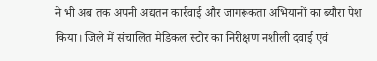ने भी अब तक अपनी अद्यतन कार्रवाई और जागरूकता अभियानों का ब्यौरा पेश किया। जिले में संचालित मेडिकल स्टोर का निरीक्षण नशीली दवाई एवं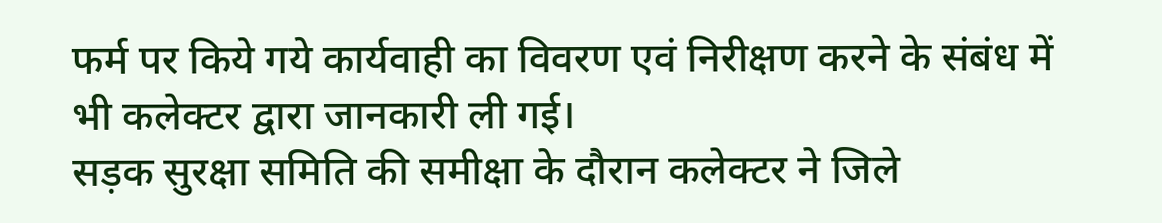फर्म पर किये गये कार्यवाही का विवरण एवं निरीक्षण करने के संबंध में भी कलेक्टर द्वारा जानकारी ली गई।
सड़क सुरक्षा समिति की समीक्षा के दौरान कलेक्टर ने जिले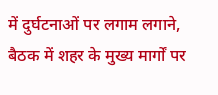में दुर्घटनाओं पर लगाम लगाने, बैठक में शहर के मुख्य मार्गों पर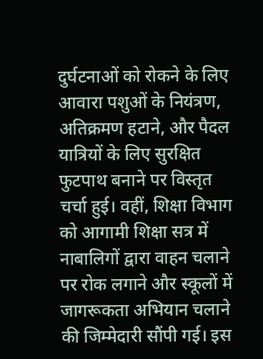दुर्घटनाओं को रोकने के लिए आवारा पशुओं के नियंत्रण, अतिक्रमण हटाने, और पैदल यात्रियों के लिए सुरक्षित फुटपाथ बनाने पर विस्तृत चर्चा हुई। वहीं, शिक्षा विभाग को आगामी शिक्षा सत्र में नाबालिगों द्वारा वाहन चलाने पर रोक लगाने और स्कूलों में जागरूकता अभियान चलाने की जिम्मेदारी सौंपी गई। इस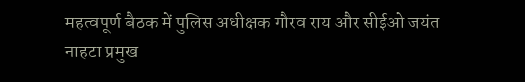महत्वपूर्ण बैठक में पुलिस अधीक्षक गौरव राय और सीईओ जयंत नाहटा प्रमुख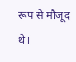रूप से मौजूद थे।